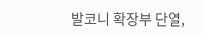발코니 확장부 단열,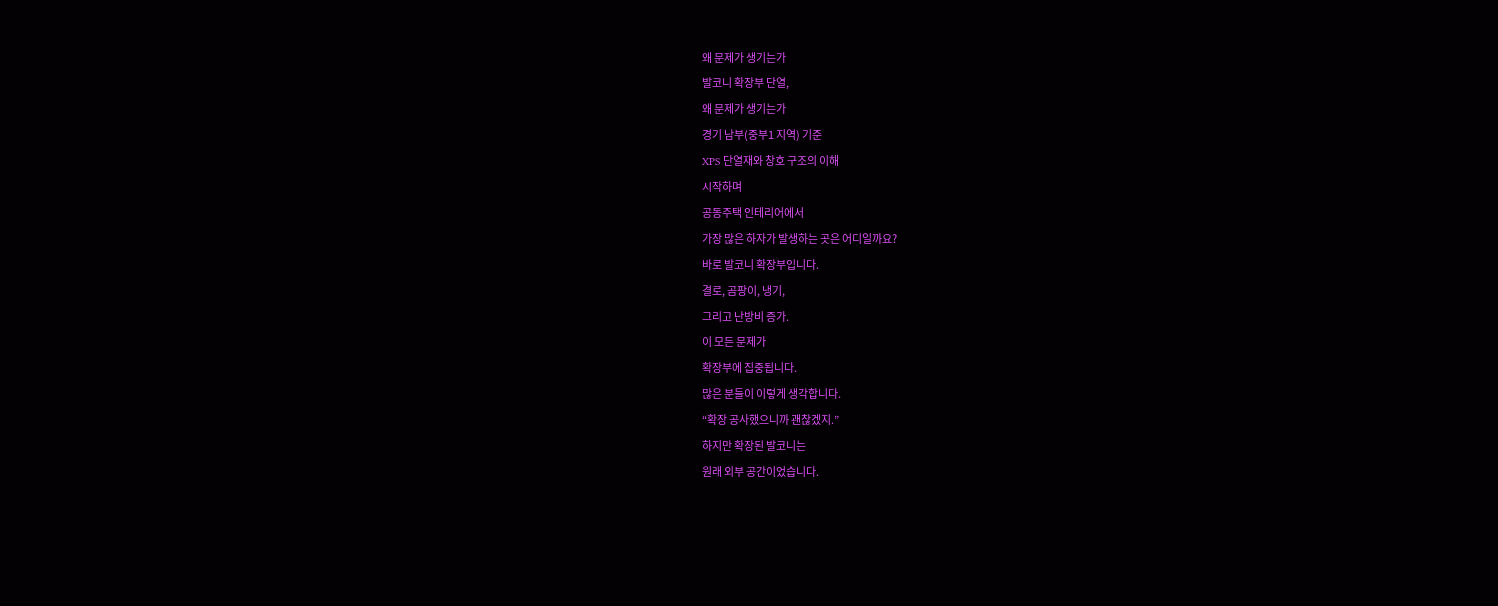왜 문제가 생기는가
발코니 확장부 단열,
왜 문제가 생기는가
경기 남부(중부1 지역) 기준
XPS 단열재와 창호 구조의 이해
시작하며
공동주택 인테리어에서
가장 많은 하자가 발생하는 곳은 어디일까요?
바로 발코니 확장부입니다.
결로, 곰팡이, 냉기,
그리고 난방비 증가.
이 모든 문제가
확장부에 집중됩니다.
많은 분들이 이렇게 생각합니다.
“확장 공사했으니까 괜찮겠지.”
하지만 확장된 발코니는
원래 외부 공간이었습니다.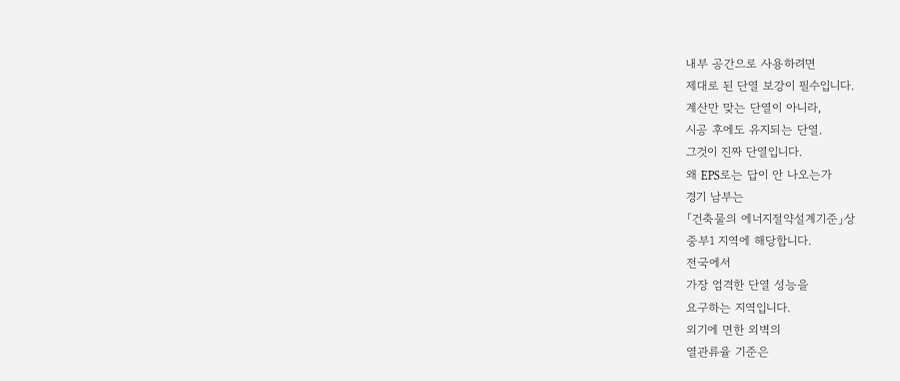내부 공간으로 사용하려면
제대로 된 단열 보강이 필수입니다.
계산만 맞는 단열이 아니라,
시공 후에도 유지되는 단열.
그것이 진짜 단열입니다.
왜 EPS로는 답이 안 나오는가
경기 남부는
「건축물의 에너지절약설계기준」상
중부1 지역에 해당합니다.
전국에서
가장 엄격한 단열 성능을
요구하는 지역입니다.
외기에 면한 외벽의
열관류율 기준은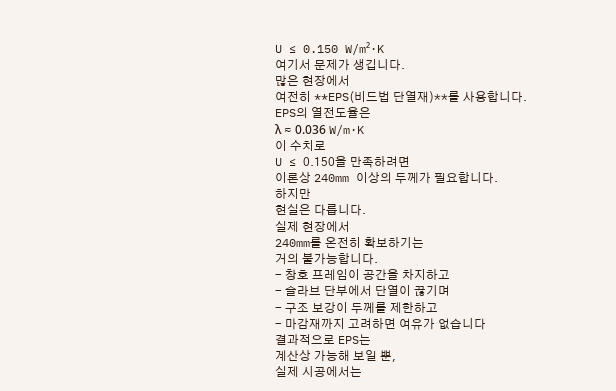U ≤ 0.150 W/m²·K
여기서 문제가 생깁니다.
많은 현장에서
여전히 **EPS(비드법 단열재)**를 사용합니다.
EPS의 열전도율은
λ ≈ 0.036 W/m·K
이 수치로
U ≤ 0.150을 만족하려면
이론상 240mm 이상의 두께가 필요합니다.
하지만
현실은 다릅니다.
실제 현장에서
240mm를 온전히 확보하기는
거의 불가능합니다.
- 창호 프레임이 공간을 차지하고
- 슬라브 단부에서 단열이 끊기며
- 구조 보강이 두께를 제한하고
- 마감재까지 고려하면 여유가 없습니다
결과적으로 EPS는
계산상 가능해 보일 뿐,
실제 시공에서는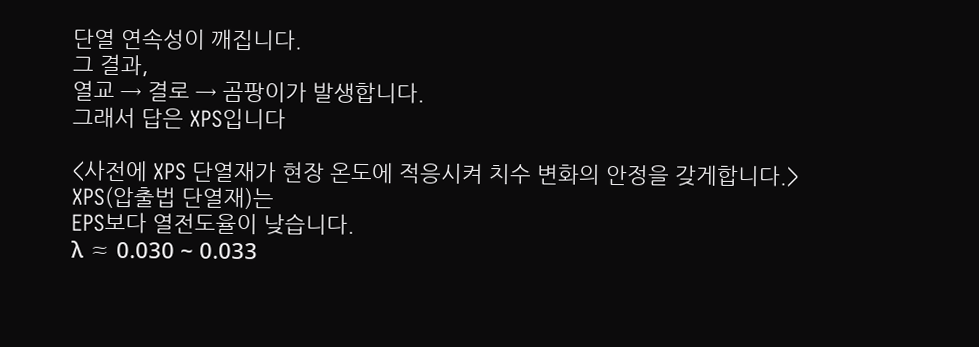단열 연속성이 깨집니다.
그 결과,
열교 → 결로 → 곰팡이가 발생합니다.
그래서 답은 XPS입니다

<사전에 XPS 단열재가 현장 온도에 적응시켜 치수 변화의 안정을 갖게합니다.>
XPS(압출법 단열재)는
EPS보다 열전도율이 낮습니다.
λ ≈ 0.030 ~ 0.033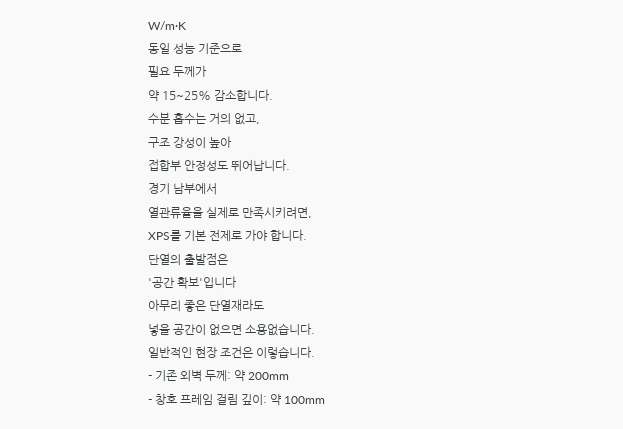W/m·K
동일 성능 기준으로
필요 두께가
약 15~25% 감소합니다.
수분 흡수는 거의 없고,
구조 강성이 높아
접합부 안정성도 뛰어납니다.
경기 남부에서
열관류율을 실제로 만족시키려면,
XPS를 기본 전제로 가야 합니다.
단열의 출발점은
'공간 확보'입니다
아무리 좋은 단열재라도
넣을 공간이 없으면 소용없습니다.
일반적인 현장 조건은 이렇습니다.
- 기존 외벽 두께: 약 200mm
- 창호 프레임 걸림 깊이: 약 100mm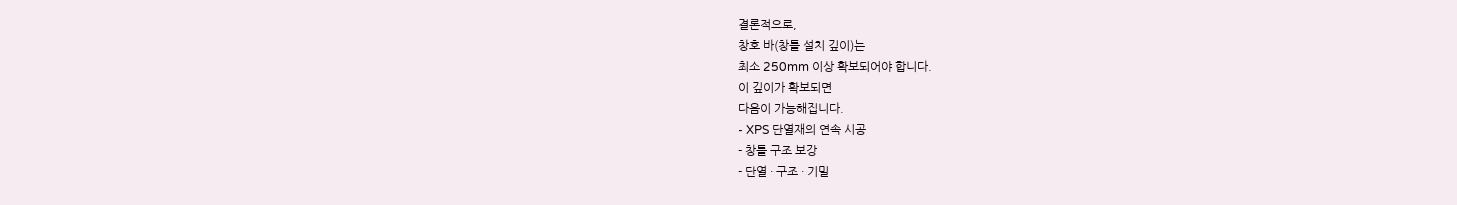결론적으로,
창호 바(창틀 설치 깊이)는
최소 250mm 이상 확보되어야 합니다.
이 깊이가 확보되면
다음이 가능해집니다.
- XPS 단열재의 연속 시공
- 창틀 구조 보강
- 단열 · 구조 · 기밀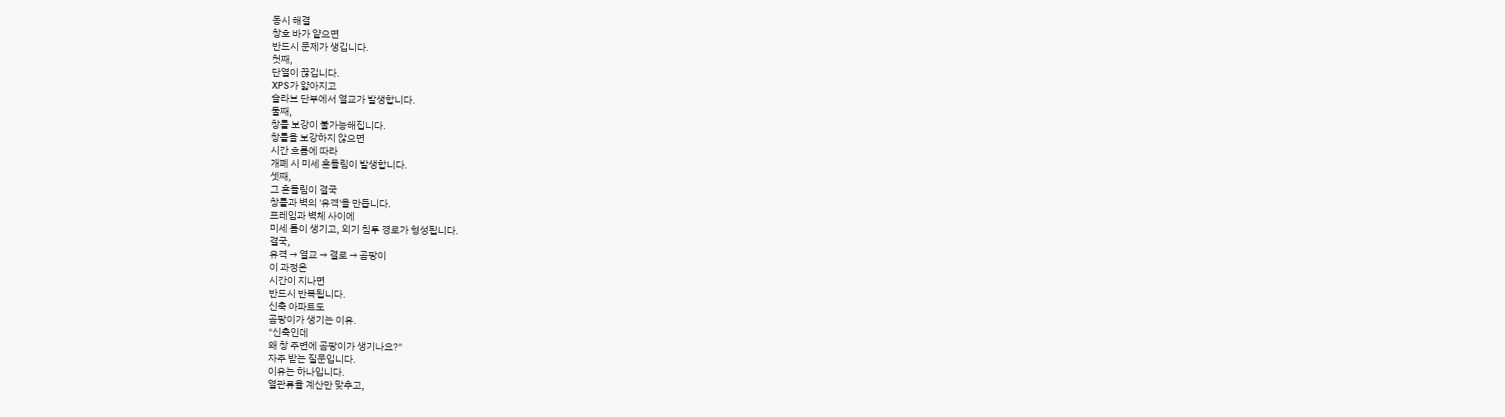동시 해결
창호 바가 얕으면
반드시 문제가 생깁니다.
첫째,
단열이 끊깁니다.
XPS가 얇아지고
슬라브 단부에서 열교가 발생합니다.
둘째,
창틀 보강이 불가능해집니다.
창틀을 보강하지 않으면
시간 흐름에 따라
개폐 시 미세 흔들림이 발생합니다.
셋째,
그 흔들림이 결국
창틀과 벽의 '유격'을 만듭니다.
프레임과 벽체 사이에
미세 틈이 생기고, 외기 침투 경로가 형성됩니다.
결국,
유격 → 열교 → 결로 → 곰팡이
이 과정은
시간이 지나면
반드시 반복됩니다.
신축 아파트도
곰팡이가 생기는 이유.
"신축인데
왜 창 주변에 곰팡이가 생기나요?"
자주 받는 질문입니다.
이유는 하나입니다.
열관류율 계산만 맞추고,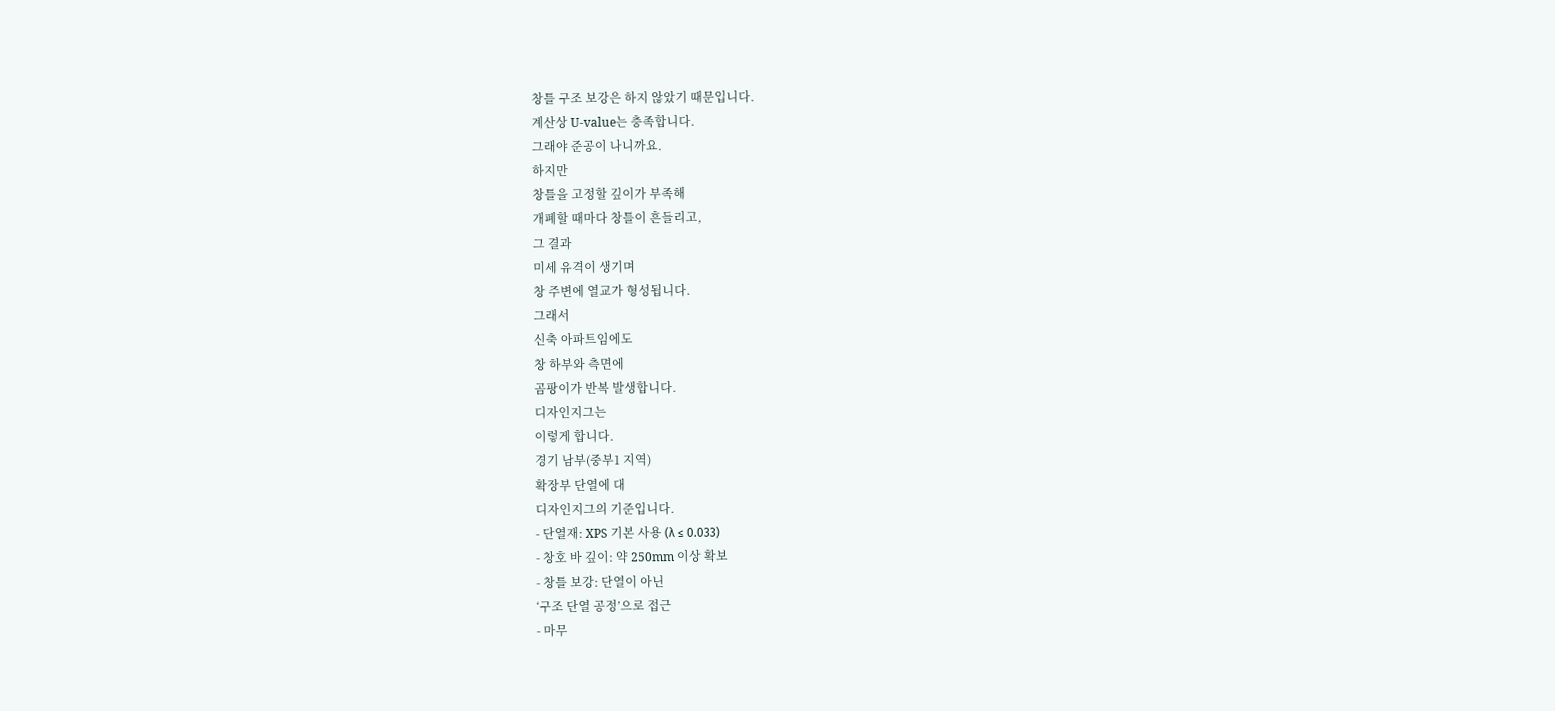창틀 구조 보강은 하지 않았기 때문입니다.
계산상 U-value는 충족합니다.
그래야 준공이 나니까요.
하지만
창틀을 고정할 깊이가 부족해
개폐할 때마다 창틀이 흔들리고,
그 결과
미세 유격이 생기며
창 주변에 열교가 형성됩니다.
그래서
신축 아파트임에도
창 하부와 측면에
곰팡이가 반복 발생합니다.
디자인지그는
이렇게 합니다.
경기 남부(중부1 지역)
확장부 단열에 대
디자인지그의 기준입니다.
- 단열재: XPS 기본 사용 (λ ≤ 0.033)
- 창호 바 깊이: 약 250mm 이상 확보
- 창틀 보강: 단열이 아닌
‘구조 단열 공정’으로 접근
- 마무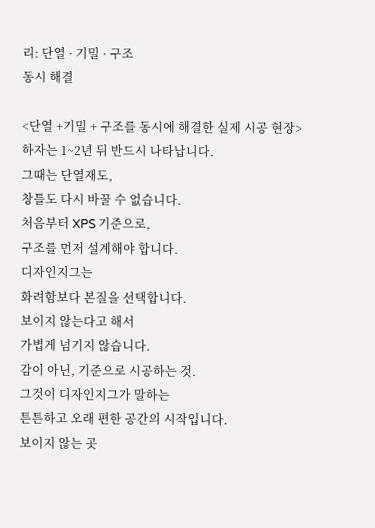리: 단열 · 기밀 · 구조
동시 해결

<단열 +기밀 + 구조를 동시에 해결한 실제 시공 현장>
하자는 1~2년 뒤 반드시 나타납니다.
그때는 단열재도,
창틀도 다시 바꿀 수 없습니다.
처음부터 XPS 기준으로,
구조를 먼저 설계해야 합니다.
디자인지그는
화려함보다 본질을 선택합니다.
보이지 않는다고 해서
가볍게 넘기지 않습니다.
감이 아닌, 기준으로 시공하는 것.
그것이 디자인지그가 말하는
튼튼하고 오래 편한 공간의 시작입니다.
보이지 않는 곳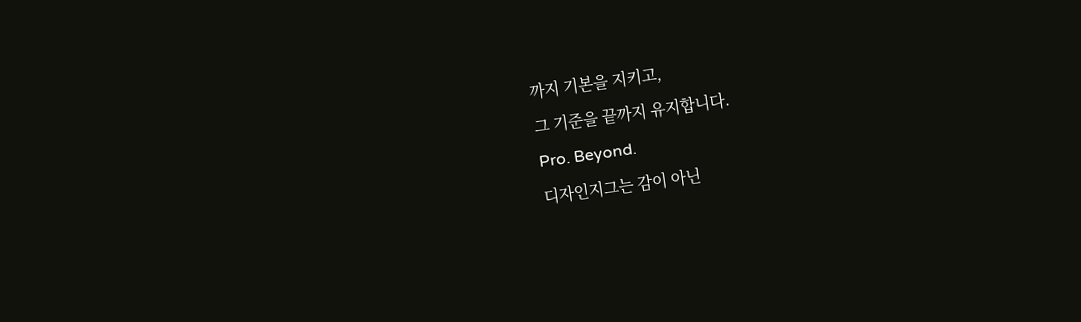까지 기본을 지키고,
그 기준을 끝까지 유지합니다.
Pro. Beyond.
디자인지그는 감이 아닌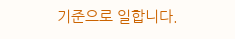기준으로 일합니다.